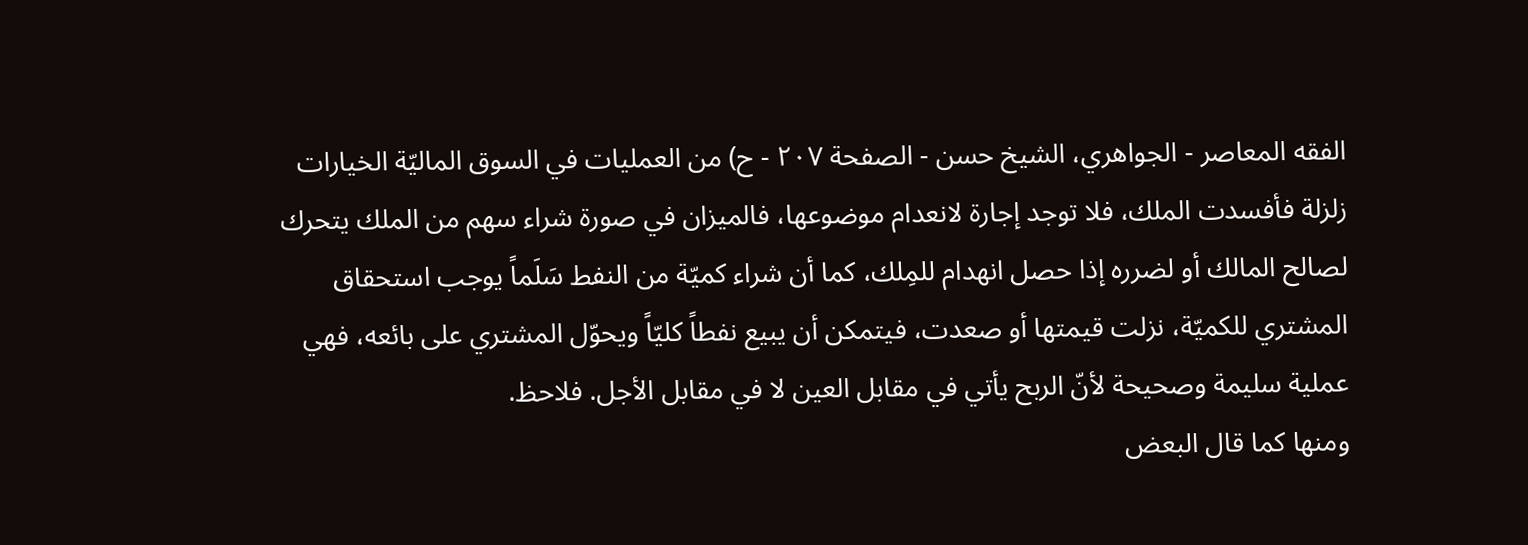الفقه المعاصر - الجواهري، الشيخ حسن - الصفحة ٢٠٧ - ح) من العمليات في السوق الماليّة الخيارات
زلزلة فأفسدت الملك، فلا توجد إجارة لانعدام موضوعها، فالميزان في صورة شراء سهم من الملك يتحرك لصالح المالك أو لضرره إذا حصل انهدام للمِلك، كما أن شراء كميّة من النفط سَلَماً يوجب استحقاق المشتري للكميّة، نزلت قيمتها أو صعدت، فيتمكن أن يبيع نفطاً كليّاً ويحوّل المشتري على بائعه، فهي عملية سليمة وصحيحة لأنّ الربح يأتي في مقابل العين لا في مقابل الأجل. فلاحظ.
ومنها كما قال البعض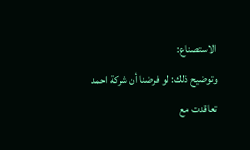الاستصناع:
وتوضيح ذلك: لو فرضنا أن شركة احمد تعاقدت مع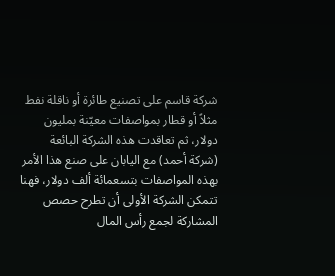شركة قاسم على تصنيع طائرة أو ناقلة نفط مثلاً أو قطار بمواصفات معيّنة بمليون دولار، ثم تعاقدت هذه الشركة البائعة (شركة أحمد) مع اليابان على صنع هذا الأمر بهذه المواصفات بتسعمائة ألف دولار، فهنا تتمكن الشركة الأولى أن تطرح حصص المشاركة لجمع رأس المال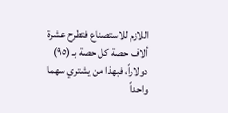اللازم للاستصناع فتطرح عشرة ألاف حصة كل حصة بـ (٩٥) دولاراً، فبهذا من يشتري سهما واحداً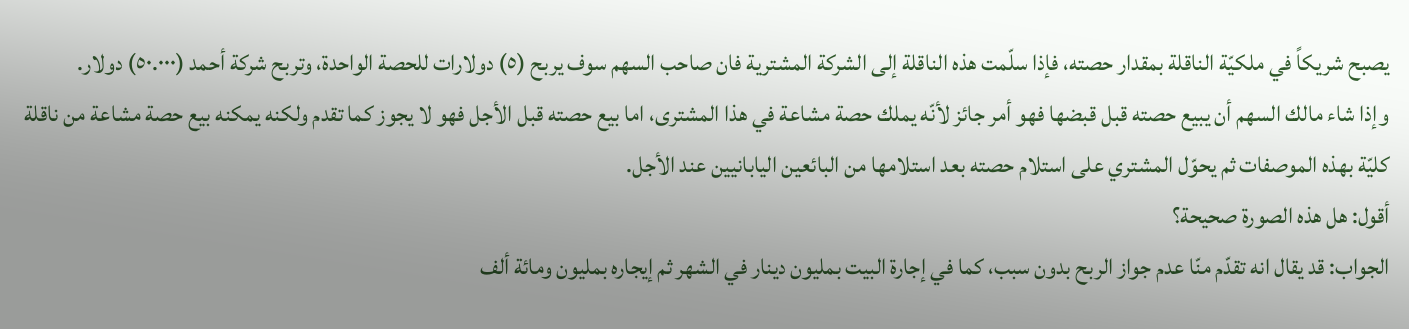يصبح شريكاً في ملكيّة الناقلة بمقدار حصته، فإذا سلّمت هذه الناقلة إلى الشركة المشترية فان صاحب السهم سوف يربح (٥) دولارات للحصة الواحدة، وتربح شركة أحمد (٥٠.٠٠٠) دولار.
وإذا شاء مالك السهم أن يبيع حصته قبل قبضها فهو أمر جائز لأنّه يملك حصة مشاعة في هذا المشترى، اما بيع حصته قبل الأجل فهو لا يجوز كما تقدم ولكنه يمكنه بيع حصة مشاعة من ناقلة كليّة بهذه الموصفات ثم يحوّل المشتري على استلام حصته بعد استلامها من البائعين اليابانيين عند الأجل.
أقول: هل هذه الصورة صحيحة؟
الجواب: قد يقال انه تقدّم منّا عدم جواز الربح بدون سبب، كما في إجارة البيت بمليون دينار في الشهر ثم إيجاره بمليون ومائة ألف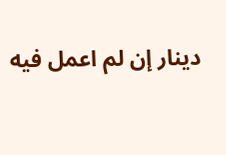دينار إن لم اعمل فيه